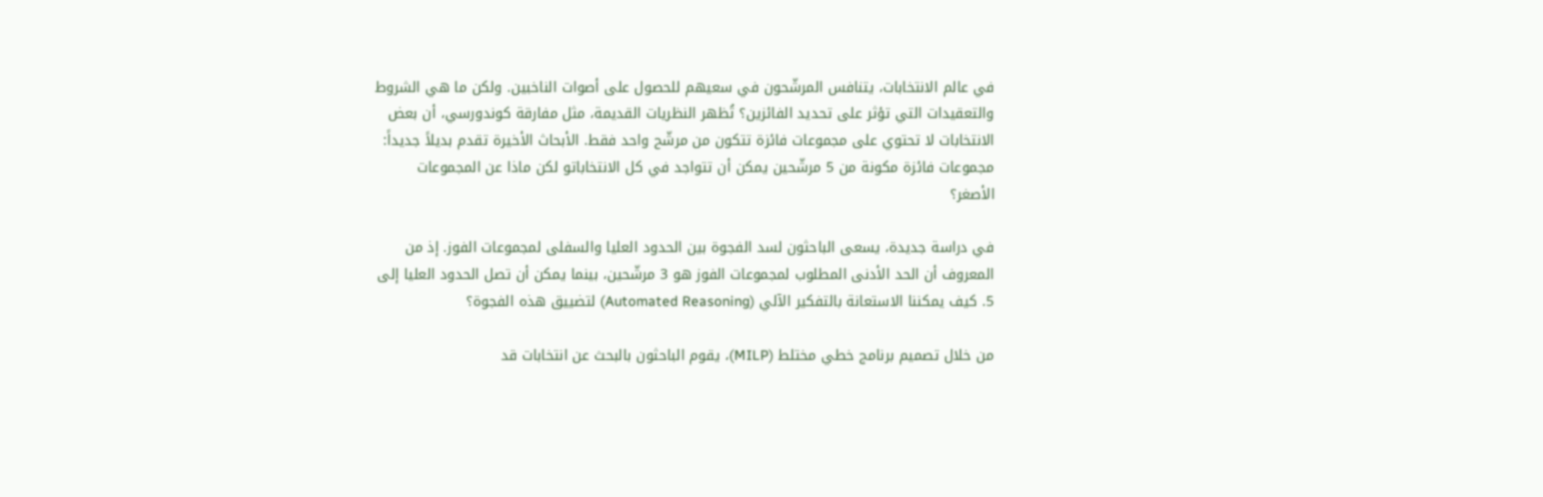في عالم الانتخابات، يتنافس المرشّحون في سعيهم للحصول على أصوات الناخبين. ولكن ما هي الشروط والتعقيدات التي تؤثر على تحديد الفائزين؟ تُظهر النظريات القديمة، مثل مفارقة كوندورسي، أن بعض الانتخابات لا تحتوي على مجموعات فائزة تتكون من مرشّح واحد فقط. الأبحاث الأخيرة تقدم بديلاً جديداً: مجموعات فائزة مكونة من 5 مرشّحين يمكن أن تتواجد في كل الانتخاباتو لكن ماذا عن المجموعات الأصغر؟

في دراسة جديدة، يسعى الباحثون لسد الفجوة بين الحدود العليا والسفلى لمجموعات الفوز. إذ من المعروف أن الحد الأدنى المطلوب لمجموعات الفوز هو 3 مرشّحين، بينما يمكن أن تصل الحدود العليا إلى 5. كيف يمكننا الاستعانة بالتفكير الآلي (Automated Reasoning) لتضييق هذه الفجوة؟

من خلال تصميم برنامج خطي مختلط (MILP)، يقوم الباحثون بالبحث عن انتخابات قد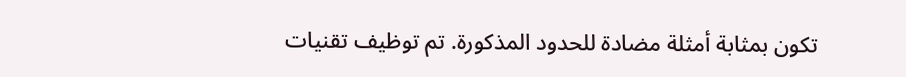تكون بمثابة أمثلة مضادة للحدود المذكورة. تم توظيف تقنيات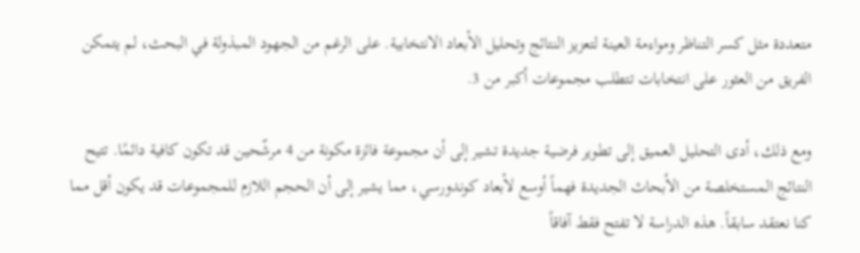متعددة مثل كسر التناظر ومواءمة العينة لتعزيز النتائج وتحليل الأبعاد الانتخابية. على الرغم من الجهود المبذولة في البحث، لم يتمكن الفريق من العثور على انتخابات تتطلب مجموعات أكبر من 3.

ومع ذلك، أدى التحليل العميق إلى تطوير فرضية جديدة تشير إلى أن مجموعة فائزة مكونة من 4 مرشّحين قد تكون كافية دائمًا. تتيح النتائج المستخلصة من الأبحاث الجديدة فهماً أوسع لأبعاد كوندورسي، مما يشير إلى أن الحجم اللازم للمجموعات قد يكون أقل مما كنا نعتقد سابقاً. هذه الدراسة لا تفتح فقط آفاقاً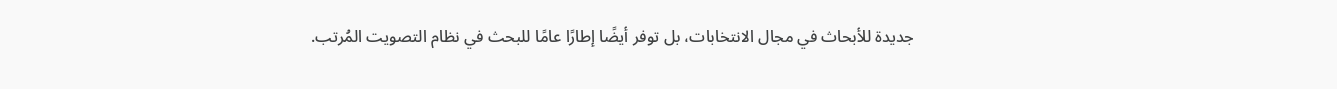جديدة للأبحاث في مجال الانتخابات، بل توفر أيضًا إطارًا عامًا للبحث في نظام التصويت المُرتب.